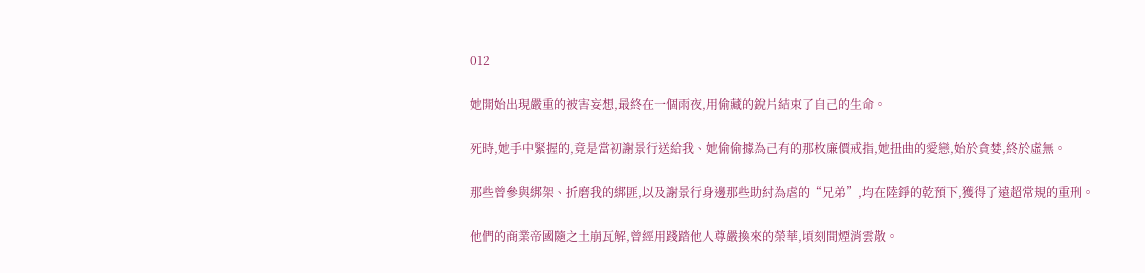012

她開始出現嚴重的被害妄想,最終在一個雨夜,用偷藏的銳片結束了自己的生命。

死時,她手中緊握的,竟是當初謝景行送給我、她偷偷據為己有的那枚廉價戒指,她扭曲的愛戀,始於貪婪,終於虛無。

那些曾參與綁架、折磨我的綁匪,以及謝景行身邊那些助紂為虐的“兄弟”,均在陸錚的乾預下,獲得了遠超常規的重刑。

他們的商業帝國隨之土崩瓦解,曾經用踐踏他人尊嚴換來的榮華,頃刻間煙消雲散。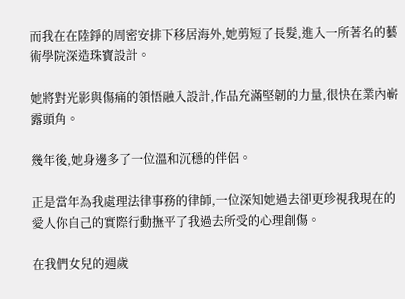而我在在陸錚的周密安排下移居海外,她剪短了長髮,進入一所著名的藝術學院深造珠寶設計。

她將對光影與傷痛的領悟融入設計,作品充滿堅韌的力量,很快在業內嶄露頭角。

幾年後,她身邊多了一位溫和沉穩的伴侶。

正是當年為我處理法律事務的律師,一位深知她過去卻更珍視我現在的愛人你自己的實際行動撫平了我過去所受的心理創傷。

在我們女兒的週歲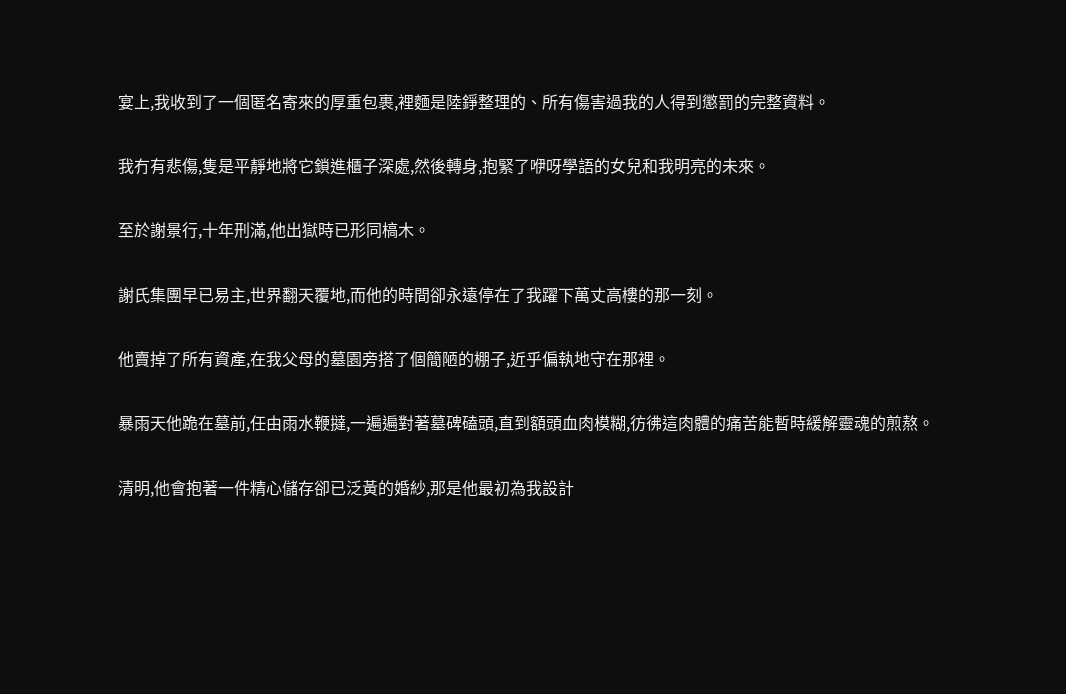宴上,我收到了一個匿名寄來的厚重包裹,裡麵是陸錚整理的、所有傷害過我的人得到懲罰的完整資料。

我冇有悲傷,隻是平靜地將它鎖進櫃子深處,然後轉身,抱緊了咿呀學語的女兒和我明亮的未來。

至於謝景行,十年刑滿,他出獄時已形同槁木。

謝氏集團早已易主,世界翻天覆地,而他的時間卻永遠停在了我躍下萬丈高樓的那一刻。

他賣掉了所有資產,在我父母的墓園旁搭了個簡陋的棚子,近乎偏執地守在那裡。

暴雨天他跪在墓前,任由雨水鞭撻,一遍遍對著墓碑磕頭,直到額頭血肉模糊,彷彿這肉體的痛苦能暫時緩解靈魂的煎熬。

清明,他會抱著一件精心儲存卻已泛黃的婚紗,那是他最初為我設計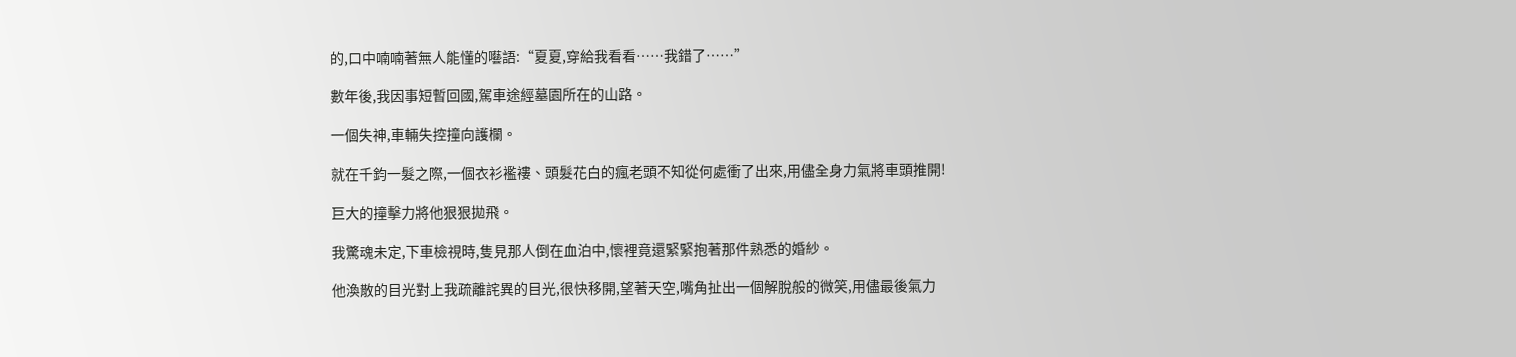的,口中喃喃著無人能懂的囈語:“夏夏,穿給我看看……我錯了……”

數年後,我因事短暫回國,駕車途經墓園所在的山路。

一個失神,車輛失控撞向護欄。

就在千鈞一髮之際,一個衣衫襤褸、頭髮花白的瘋老頭不知從何處衝了出來,用儘全身力氣將車頭推開!

巨大的撞擊力將他狠狠拋飛。

我驚魂未定,下車檢視時,隻見那人倒在血泊中,懷裡竟還緊緊抱著那件熟悉的婚紗。

他渙散的目光對上我疏離詫異的目光,很快移開,望著天空,嘴角扯出一個解脫般的微笑,用儘最後氣力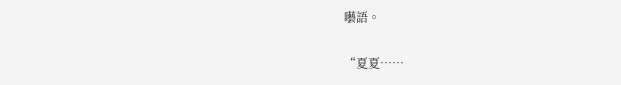囈語。

“夏夏……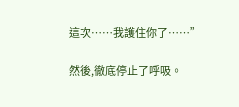這次……我護住你了……”

然後,徹底停止了呼吸。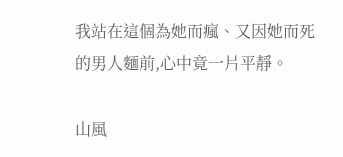我站在這個為她而瘋、又因她而死的男人麵前,心中竟一片平靜。

山風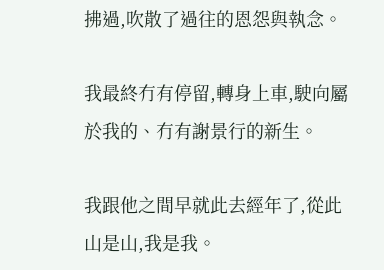拂過,吹散了過往的恩怨與執念。

我最終冇有停留,轉身上車,駛向屬於我的、冇有謝景行的新生。

我跟他之間早就此去經年了,從此山是山,我是我。